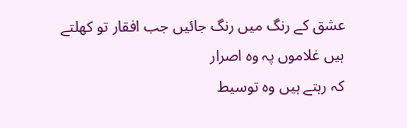عشق کے رنگ میں رنگ جائیں جب افقار تو کھلتے ہیں غلاموں پہ وہ اصرار
کہ رہتے ہیں وہ توسیط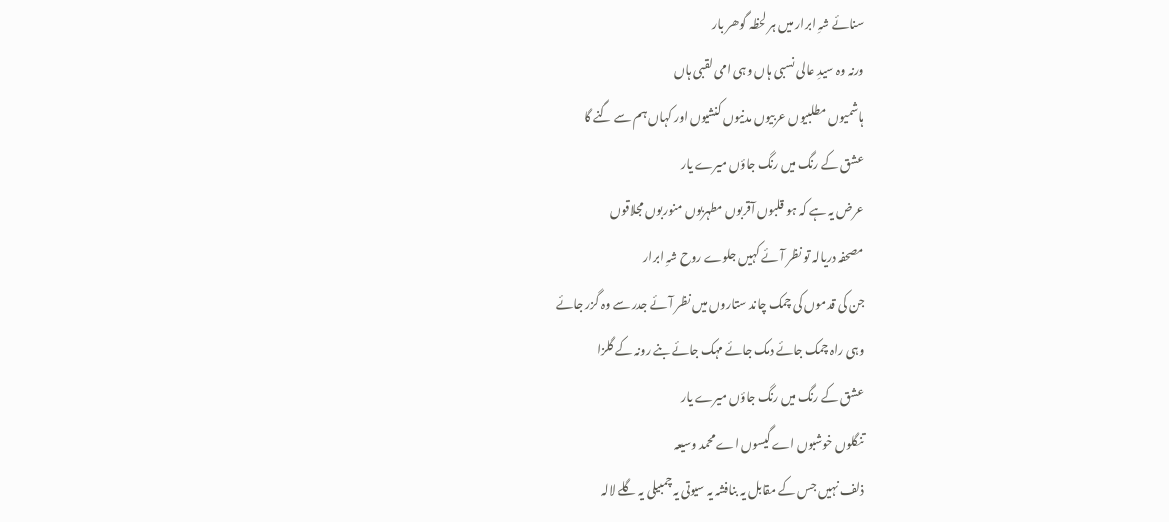سنائے شہِ ابرار میں ہر لحظہ گوھر بار
ورنہ وہ سیدِ عالی نسبی ہاں وہی امی لقبی ہاں
ہاشمیوں مطلبیوں عربیوں مدنیوں کنشیوں اور کہاں ہم سے گنے گا
عشق کے رنگ میں رنگ جاؤں میرے یار
عرض یہ ہے کہ ہو قلبوں آقربوں مطہربوں منوربوں مجلاقوں
مصحفہ دریالہ تو نظر آئے کہیں جلوے روح شہِ ابرار
جن کی قدموں کی چمک چاند ستاروں میں نظر آئے جدر سے وہ گزر جائے
وہی راہ چمک جائے دمک جائے مہک جائے بنے رونہ کے گلزا
عشق کے رنگ میں رنگ جاؤں میرے یار
تنگلوں خوشبوں اے گیسوں اے محمد وسیعہ
ذلف نہیں جس کے مقابل یہ بنافشہ یہ سیوتی یہ چمبیلی یہ گلے لالہ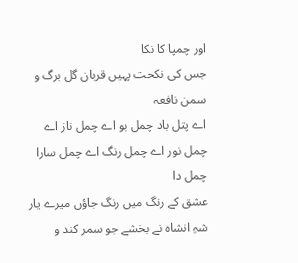اور چمپا کا نکا
جس کی نکحت پہیں قربان گل برگ و سمن نافعہ
اے پتل باد چمل بو اے چمل ناز اے چمل نور اے چمل رنگ اے چمل سارا چمل دا
عشق کے رنگ میں رنگ جاؤں میرے یار
شہِ انشاہ نے بخشے جو سمر کند و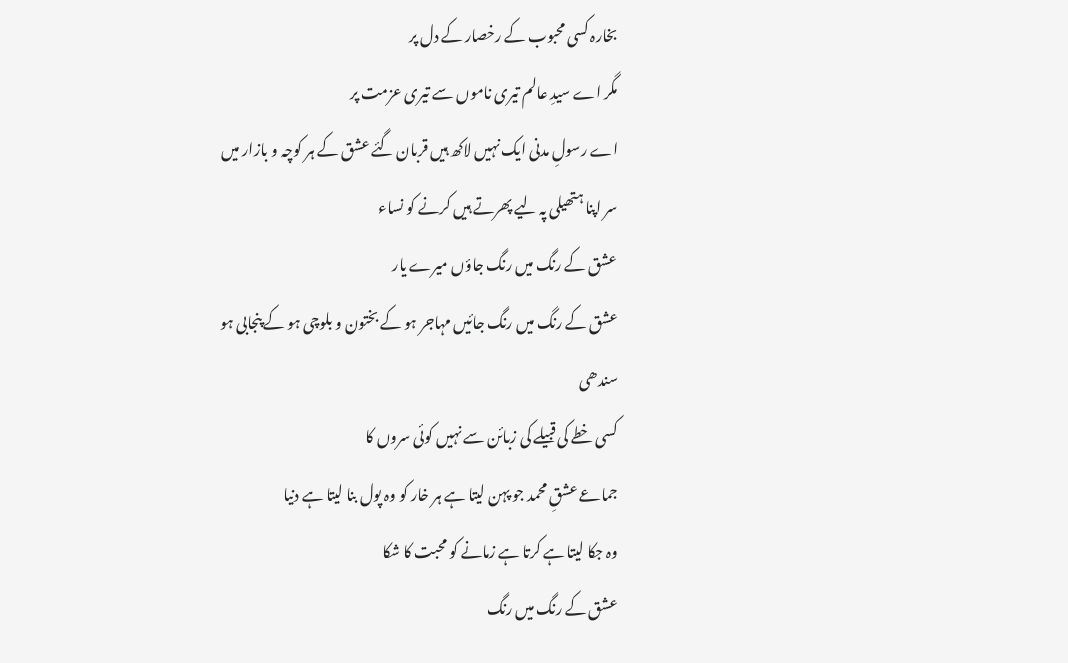بخارہ کسی محبوب کے رخصار کے دل پر
مگر اے سیدِ عالم تیری ناموں سے تیری عزمت پر
اے رسولِ مدنی ایک نہیں لاکھ ہیں قربان گئے عشق کے ہر کوچہ و بازار میں
سر اپنا ہتھیلی پہ لیے پھرتے ہیں کرنے کو نساء
عشق کے رنگ میں رنگ جاؤں میرے یار
عشق کے رنگ میں رنگ جائیں مہاجر ہو کے بختون و بلوچی ہو کے پنجابی ہو سندھی
کسی خطے کی قبیلے کی زبائن سے نہیں کوئی سروں کا
جماعے عشقِ محمد جو پہن لیتا ہے ہر خار کو وہ پول بنا لیتا ہے دنیا
وہ جکا لیتا ہے کرتا ہے زمانے کو محبت کا شکا
عشق کے رنگ میں رنگ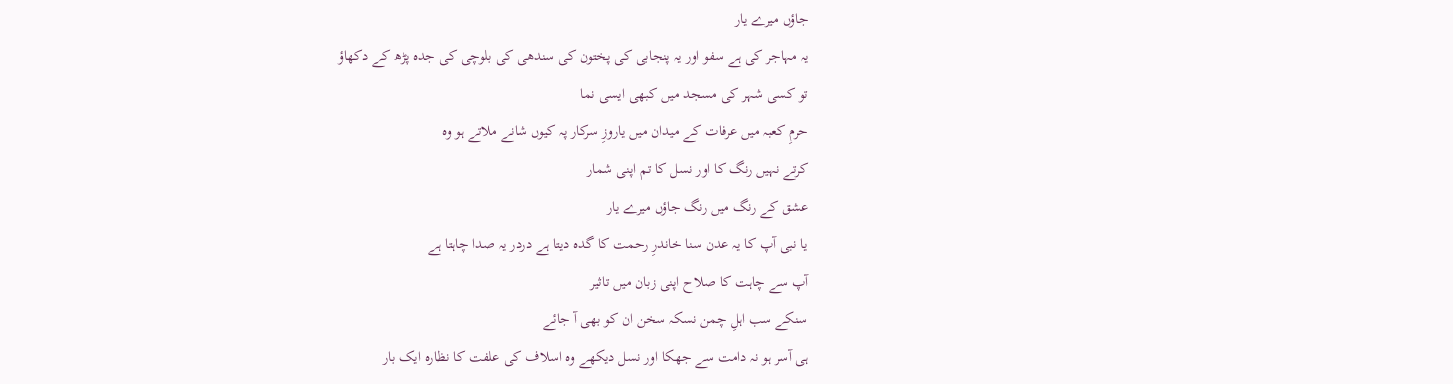جاؤں میرے یار
یہ مہاجر کی ہے سفو اور یہ پنجابی کی پختون کی سندھی کی بلوچی کی جدہ پڑھ کے دکھاؤ
تو کسی شہر کی مسجد میں کبھی ایسی نما
حرمِ کعبہ میں عرفات کے میدان میں یاروزِ سرکار پہ کیوں شانے ملاتے ہو وہ
کرتے نہیں رنگ کا اور نسل کا تم اپنی شمار
عشق کے رنگ میں رنگ جاؤں میرے یار
یا نبی آپ کا یہ عدن سنا خاندرِ رحمت کا گدہ دیتا ہے دردر یہ صدا چاہتا ہے
آپ سے چاہت کا صلاح اپنی زبان میں تاثیر
سنکے سب اہلِ چمن نسکہ سخن ان کو بھی آ جائے
ہی آسر ہو نہ دامت سے جھکا اور نسل دیکھے وہ اسلاف کی علفت کا نظارہ ایک بار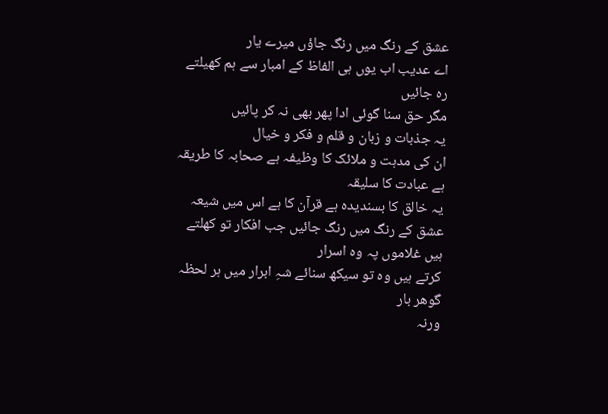عشق کے رنگ میں رنگ جاؤں میرے یار
اے عدیب اب یوں ہی الفاظ کے امبار سے ہم کھیلتے رہ جائیں
مگر حق سنا گوئی ادا پھر بھی نہ کر پائیں
یہ جذبات و زبان و قلم و فکر و خیال
ان کی مدہت و ملائک کا وظیفہ ہے صحابہ کا طریقہ ہے عبادت کا سلیقہ
یہ خالق کا بسندیدہ ہے قرآن کا ہے اس میں شیعہ
عشق کے رنگ میں رنگ جائیں جب افکار تو کھلتے ہیں غلاموں پہ وہ اسرار
کرتے ہیں وہ تو سیکھ سنائے شہِ ابرار میں ہر لحظہ گوھر بار
ورنہ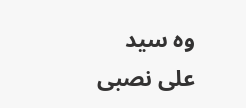وہ سید علی نصبی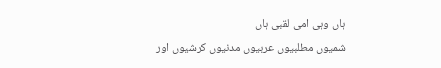ہاں وہی امی لقبی ہاں
شمیوں مطلبیوں عربیوں مدنیوں کرشیوں اور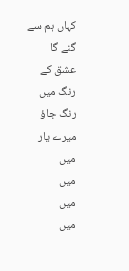کہاں ہم سے گنے گا
عشق کے رنگ میں رنگ جاؤ میرے یار
میں
میں
میں
میں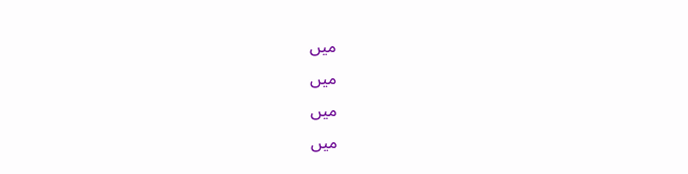میں
میں
میں
میں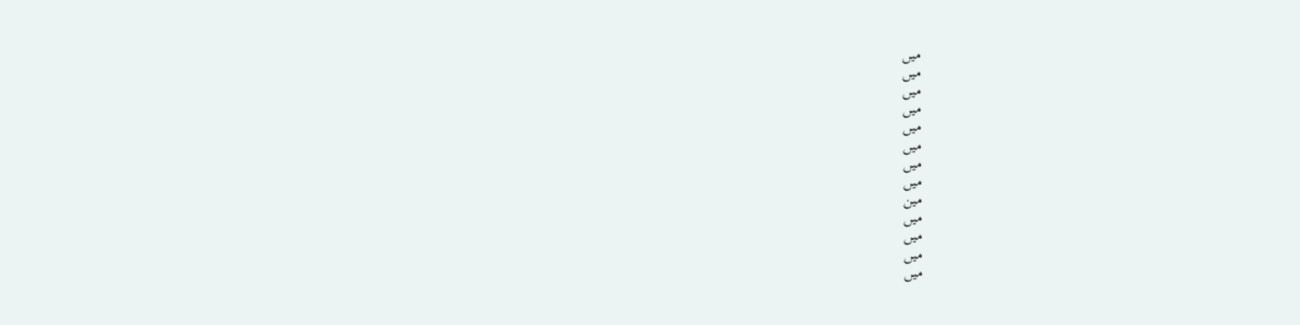میں
میں
میں
میں
میں
میں
میں
میں
مین
میں
میں
میں
میں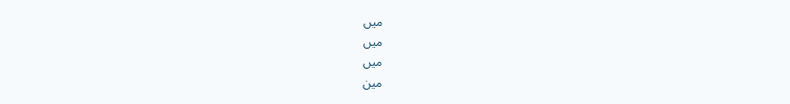میں
میں
میں
مین